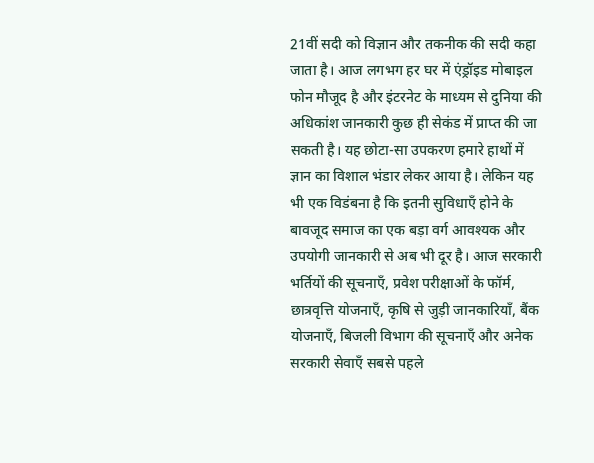21वीं सदी को विज्ञान और तकनीक की सदी कहा जाता है। आज लगभग हर घर में एंड्रॉइड मोबाइल फोन मौजूद है और इंटरनेट के माध्यम से दुनिया की अधिकांश जानकारी कुछ ही सेकंड में प्राप्त की जा सकती है। यह छोटा-सा उपकरण हमारे हाथों में ज्ञान का विशाल भंडार लेकर आया है। लेकिन यह भी एक विडंबना है कि इतनी सुविधाएँ होने के बावजूद समाज का एक बड़ा वर्ग आवश्यक और उपयोगी जानकारी से अब भी दूर है। आज सरकारी भर्तियों की सूचनाएँ, प्रवेश परीक्षाओं के फॉर्म, छात्रवृत्ति योजनाएँ, कृषि से जुड़ी जानकारियाँ, बैंक योजनाएँ, बिजली विभाग की सूचनाएँ और अनेक सरकारी सेवाएँ सबसे पहले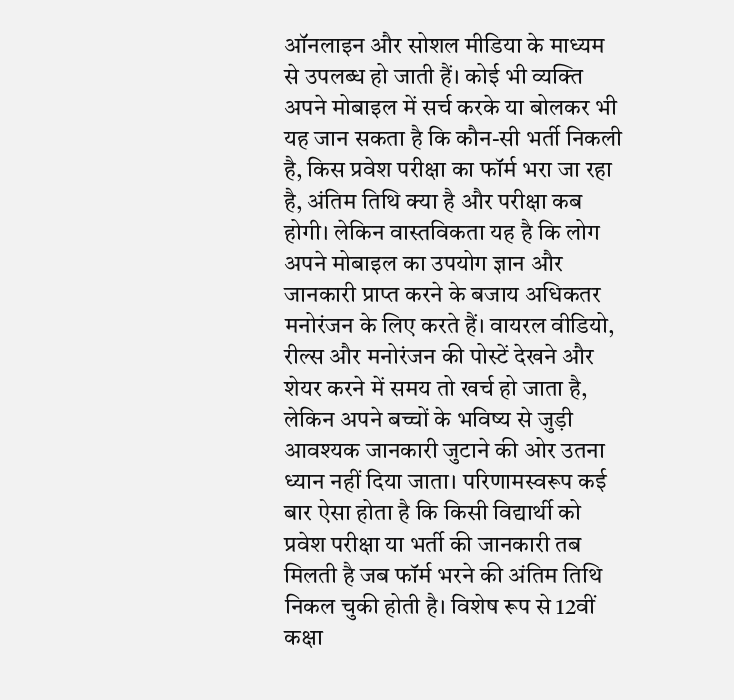ऑनलाइन और सोशल मीडिया के माध्यम से उपलब्ध हो जाती हैं। कोई भी व्यक्ति अपने मोबाइल में सर्च करके या बोलकर भी यह जान सकता है कि कौन-सी भर्ती निकली है, किस प्रवेश परीक्षा का फॉर्म भरा जा रहा है, अंतिम तिथि क्या है और परीक्षा कब होगी। लेकिन वास्तविकता यह है कि लोग अपने मोबाइल का उपयोग ज्ञान और जानकारी प्राप्त करने के बजाय अधिकतर मनोरंजन के लिए करते हैं। वायरल वीडियो, रील्स और मनोरंजन की पोस्टें देखने और शेयर करने में समय तो खर्च हो जाता है, लेकिन अपने बच्चों के भविष्य से जुड़ी आवश्यक जानकारी जुटाने की ओर उतना ध्यान नहीं दिया जाता। परिणामस्वरूप कई बार ऐसा होता है कि किसी विद्यार्थी को प्रवेश परीक्षा या भर्ती की जानकारी तब मिलती है जब फॉर्म भरने की अंतिम तिथि निकल चुकी होती है। विशेष रूप से 12वीं कक्षा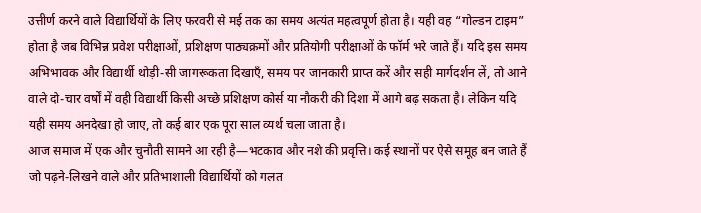उत्तीर्ण करने वाले विद्यार्थियों के लिए फरवरी से मई तक का समय अत्यंत महत्वपूर्ण होता है। यही वह “गोल्डन टाइम” होता है जब विभिन्न प्रवेश परीक्षाओं, प्रशिक्षण पाठ्यक्रमों और प्रतियोगी परीक्षाओं के फॉर्म भरे जाते हैं। यदि इस समय अभिभावक और विद्यार्थी थोड़ी-सी जागरूकता दिखाएँ, समय पर जानकारी प्राप्त करें और सही मार्गदर्शन लें, तो आने वाले दो-चार वर्षों में वही विद्यार्थी किसी अच्छे प्रशिक्षण कोर्स या नौकरी की दिशा में आगे बढ़ सकता है। लेकिन यदि यही समय अनदेखा हो जाए, तो कई बार एक पूरा साल व्यर्थ चला जाता है।
आज समाज में एक और चुनौती सामने आ रही है—भटकाव और नशे की प्रवृत्ति। कई स्थानों पर ऐसे समूह बन जाते हैं जो पढ़ने-लिखने वाले और प्रतिभाशाली विद्यार्थियों को गलत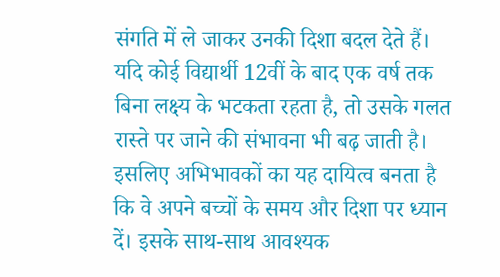संगति में ले जाकर उनकी दिशा बदल देते हैं। यदि कोई विद्यार्थी 12वीं के बाद एक वर्ष तक बिना लक्ष्य के भटकता रहता है, तो उसके गलत रास्ते पर जाने की संभावना भी बढ़ जाती है। इसलिए अभिभावकों का यह दायित्व बनता है कि वे अपने बच्चों के समय और दिशा पर ध्यान दें। इसके साथ-साथ आवश्यक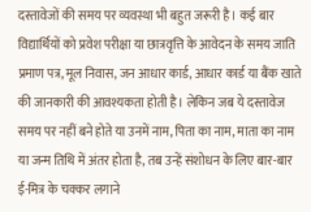दस्तावेजों की समय पर व्यवस्था भी बहुत जरूरी है। कई बार विद्यार्थियों को प्रवेश परीक्षा या छात्रवृत्ति के आवेदन के समय जाति प्रमाण पत्र, मूल निवास, जन आधार कार्ड, आधार कार्ड या बैंक खाते की जानकारी की आवश्यकता होती है। लेकिन जब ये दस्तावेज समय पर नहीं बने होते या उनमें नाम, पिता का नाम, माता का नाम या जन्म तिथि में अंतर होता है, तब उन्हें संशोधन के लिए बार-बार ई-मित्र के चक्कर लगाने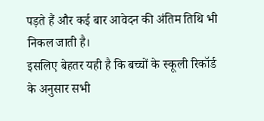पड़ते हैं और कई बार आवेदन की अंतिम तिथि भी निकल जाती है।
इसलिए बेहतर यही है कि बच्चों के स्कूली रिकॉर्ड के अनुसार सभी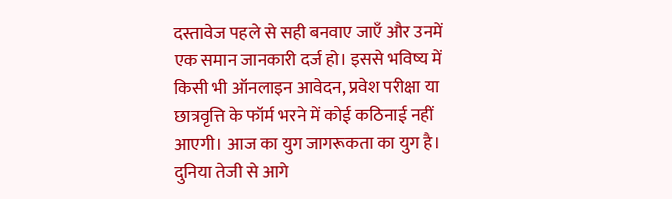दस्तावेज पहले से सही बनवाए जाएँ और उनमें एक समान जानकारी दर्ज हो। इससे भविष्य में किसी भी ऑनलाइन आवेदन, प्रवेश परीक्षा या छात्रवृत्ति के फॉर्म भरने में कोई कठिनाई नहीं आएगी। आज का युग जागरूकता का युग है। दुनिया तेजी से आगे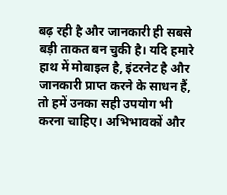बढ़ रही है और जानकारी ही सबसे बड़ी ताकत बन चुकी है। यदि हमारे हाथ में मोबाइल है, इंटरनेट है और जानकारी प्राप्त करने के साधन हैं, तो हमें उनका सही उपयोग भी करना चाहिए। अभिभावकों और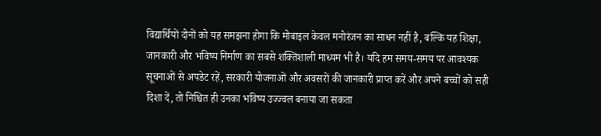विद्यार्थियों दोनों को यह समझना होगा कि मोबाइल केवल मनोरंजन का साधन नहीं है, बल्कि यह शिक्षा, जानकारी और भविष्य निर्माण का सबसे शक्तिशाली माध्यम भी है। यदि हम समय-समय पर आवश्यक सूचनाओं से अपडेट रहें, सरकारी योजनाओं और अवसरों की जानकारी प्राप्त करें और अपने बच्चों को सही दिशा दें, तो निश्चित ही उनका भविष्य उज्ज्वल बनाया जा सकता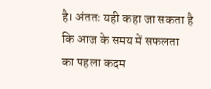है। अंततः यही कहा जा सकता है कि आज के समय में सफलता का पहला कदम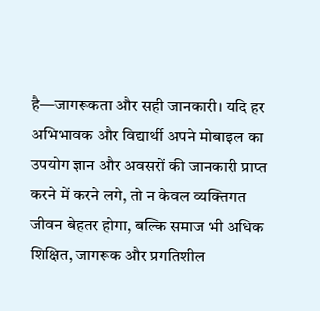है—जागरूकता और सही जानकारी। यदि हर अभिभावक और विद्यार्थी अपने मोबाइल का उपयोग ज्ञान और अवसरों की जानकारी प्राप्त करने में करने लगे, तो न केवल व्यक्तिगत जीवन बेहतर होगा, बल्कि समाज भी अधिक शिक्षित, जागरूक और प्रगतिशील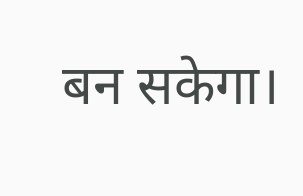बन सकेगा।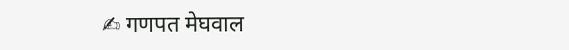✍ गणपत मेघवाल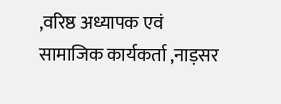,वरिष्ठ अध्यापक एवं सामाजिक कार्यकर्ता ,नाड़सर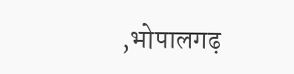,भोपालगढ़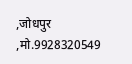,जोधपुर ,मो.9928320549